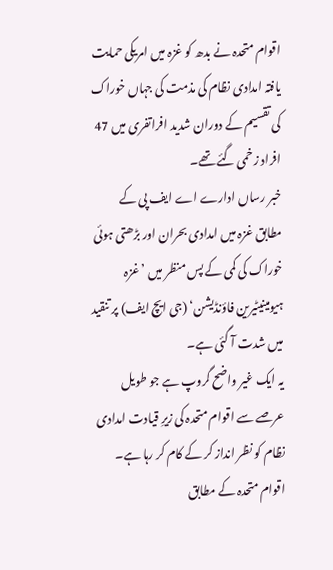اقوام متحدہ نے بدھ کو غزہ میں امریکی حمایت یافتہ امدادی نظام کی مذمت کی جہاں خوراک کی تقسیم کے دوران شدید افراتفری میں 47 افراد زخمی گئے تھے۔
خبر رساں ادارے اے ایف پی کے مطابق غزہ میں امدادی بحران اور بڑھتی ہوئی خوراک کی کمی کے پس منظر میں ’غزہ ہیومینیٹیرین فاؤنڈیشن‘ (جی ایچ ایف) پر تنقید میں شدت آ گئی ہے۔
یہ ایک غیر واضح گروپ ہے جو طویل عرصے سے اقوام متحدہ کی زیرِ قیادت امدادی نظام کو نظر انداز کر کے کام کر رہا ہے۔
اقوام متحدہ کے مطابق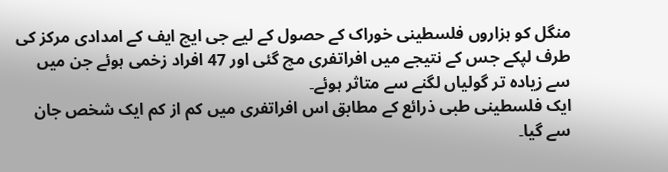منگل کو ہزاروں فلسطینی خوراک کے حصول کے لیے جی ایچ ایف کے امدادی مرکز کی طرف لپکے جس کے نتیجے میں افراتفری مچ گئی اور 47 افراد زخمی ہوئے جن میں سے زیادہ تر گولیاں لگنے سے متاثر ہوئے۔
ایک فلسطینی طبی ذرائع کے مطابق اس افراتفری میں کم از کم ایک شخص جان سے گیا۔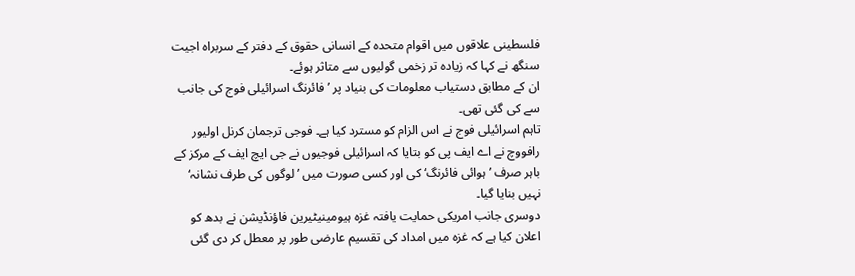فلسطینی علاقوں میں اقوام متحدہ کے انسانی حقوق کے دفتر کے سربراہ اجیت سنگھ نے کہا کہ زیادہ تر زخمی گولیوں سے متاثر ہوئے۔
ان کے مطابق دستیاب معلومات کی بنیاد پر ’فائرنگ اسرائیلی فوج کی جانب سے کی گئی تھی۔
تاہم اسرائیلی فوج نے اس الزام کو مسترد کیا ہے۔ فوجی ترجمان کرنل اولیور رافووچ نے اے ایف پی کو بتایا کہ اسرائیلی فوجیوں نے جی ایچ ایف کے مرکز کے باہر صرف ’ہوائی فائرنگ‘ کی اور کسی صورت میں ’لوگوں کی طرف نشانہ‘ نہیں بنایا گیا۔
دوسری جانب امریکی حمایت یافتہ غزہ ہیومینیٹیرین فاؤنڈیشن نے بدھ کو اعلان کیا ہے کہ غزہ میں امداد کی تقسیم عارضی طور پر معطل کر دی گئی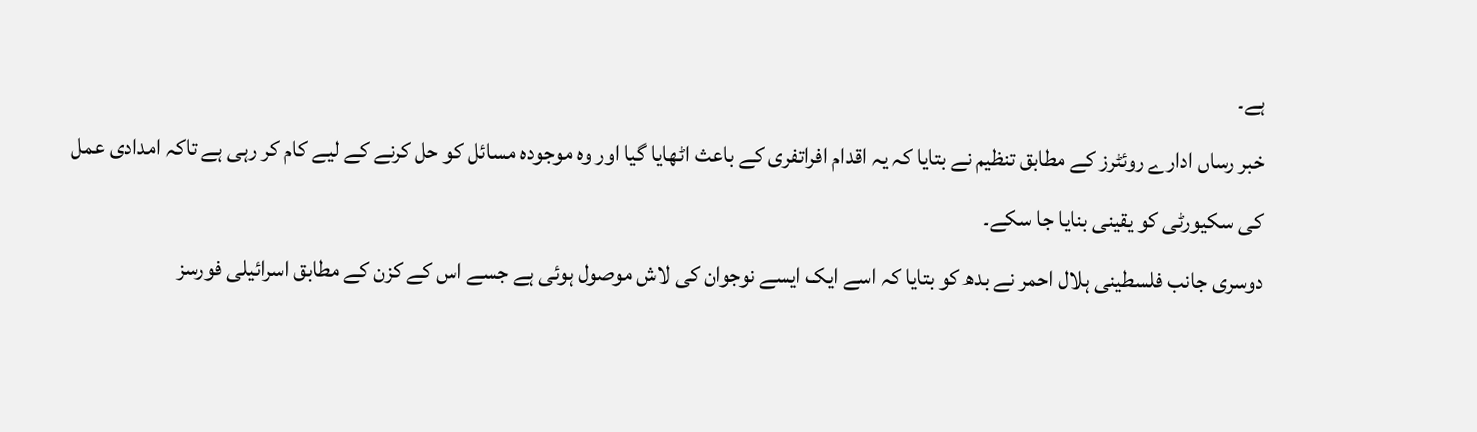ہے۔
خبر رساں ادارے روئٹرز کے مطابق تنظیم نے بتایا کہ یہ اقدام افراتفری کے باعث اٹھایا گیا اور وہ موجودہ مسائل کو حل کرنے کے لیے کام کر رہی ہے تاکہ امدادی عمل کی سکیورٹی کو یقینی بنایا جا سکے۔
دوسری جانب فلسطینی ہلال احمر نے بدھ کو بتایا کہ اسے ایک ایسے نوجوان کی لاش موصول ہوئی ہے جسے اس کے کزن کے مطابق اسرائیلی فورسز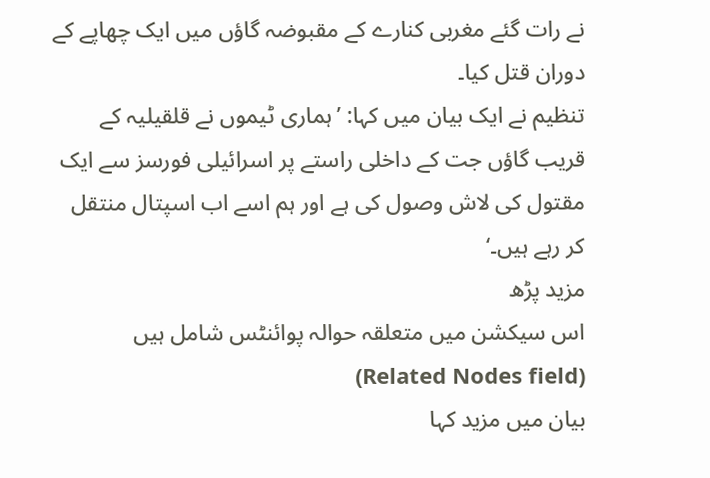نے رات گئے مغربی کنارے کے مقبوضہ گاؤں میں ایک چھاپے کے دوران قتل کیا۔
تنظیم نے ایک بیان میں کہا: ’ہماری ٹیموں نے قلقیلیہ کے قریب گاؤں جت کے داخلی راستے پر اسرائیلی فورسز سے ایک مقتول کی لاش وصول کی ہے اور ہم اسے اب اسپتال منتقل کر رہے ہیں۔‘
مزید پڑھ
اس سیکشن میں متعلقہ حوالہ پوائنٹس شامل ہیں (Related Nodes field)
بیان میں مزید کہا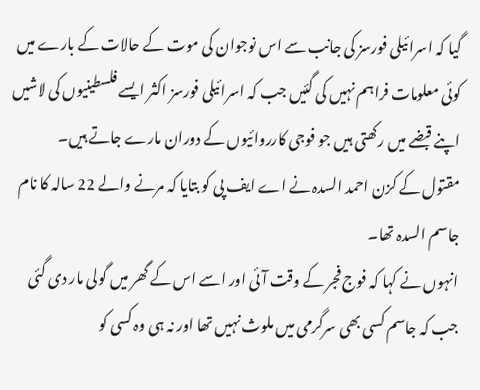گیا کہ اسرائیلی فورسز کی جانب سے اس نوجوان کی موت کے حالات کے بارے میں کوئی معلومات فراہم نہیں کی گئیں جب کہ اسرائیلی فورسز اکثر ایسے فلسطینیوں کی لاشیں اپنے قبضے میں رکھتی ہیں جو فوجی کارروائیوں کے دوران مارے جاتے ہیں۔
مقتول کے کزن احمد السدہ نے اے ایف پی کو بتایا کہ مرنے والے 22 سالہ کا نام جاسم السدہ تھا۔
انہوں نے کہا کہ فوج فجر کے وقت آئی اور اسے اس کے گھر میں گولی مار دی گئی جب کہ جاسم کسی بھی سرگرمی میں ملوث نہیں تھا اور نہ ہی وہ کسی کو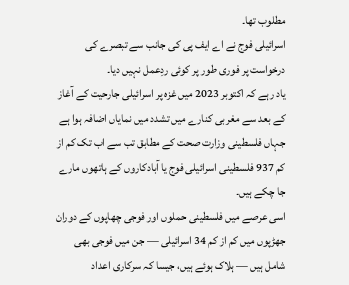مطلوب تھا۔
اسرائیلی فوج نے اے ایف پی کی جانب سے تبصرے کی درخواست پر فوری طور پر کوئی ردِعمل نہیں دیا۔
یاد رہے کہ اکتوبر 2023 میں غزہ پر اسرائیلی جارحیت کے آغاز کے بعد سے مغربی کنارے میں تشدد میں نمایاں اضافہ ہوا ہے جہاں فلسطینی وزارت صحت کے مطابق تب سے اب تک کم از کم 937 فلسطینی اسرائیلی فوج یا آبادکاروں کے ہاتھوں مارے جا چکے ہیں۔
اسی عرصے میں فلسطینی حملوں اور فوجی چھاپوں کے دوران جھڑپوں میں کم از کم 34 اسرائیلی — جن میں فوجی بھی شامل ہیں — ہلاک ہوئے ہیں، جیسا کہ سرکاری اعداد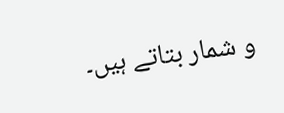و شمار بتاتے ہیں۔